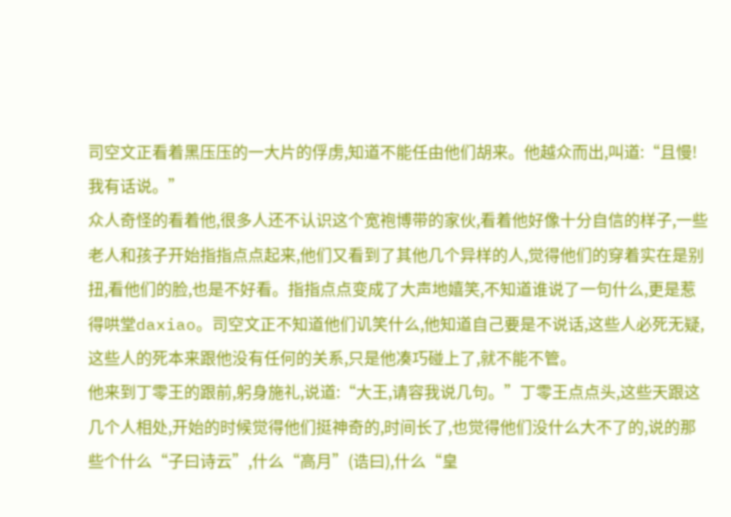司空文正看着黑压压的一大片的俘虏,知道不能任由他们胡来。他越众而出,叫道:“且慢!我有话说。”
众人奇怪的看着他,很多人还不认识这个宽袍博带的家伙,看着他好像十分自信的样子,一些老人和孩子开始指指点点起来,他们又看到了其他几个异样的人,觉得他们的穿着实在是别扭,看他们的脸,也是不好看。指指点点变成了大声地嬉笑,不知道谁说了一句什么,更是惹得哄堂daxiao。司空文正不知道他们讥笑什么,他知道自己要是不说话,这些人必死无疑,这些人的死本来跟他没有任何的关系,只是他凑巧碰上了,就不能不管。
他来到丁零王的跟前,躬身施礼,说道:“大王,请容我说几句。”丁零王点点头,这些天跟这几个人相处,开始的时候觉得他们挺神奇的,时间长了,也觉得他们没什么大不了的,说的那些个什么“子曰诗云”,什么“高月”(诰曰),什么“皇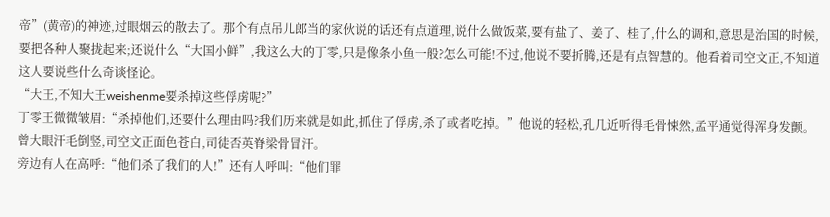帝”(黄帝)的神迹,过眼烟云的散去了。那个有点吊儿郎当的家伙说的话还有点道理,说什么做饭菜,要有盐了、姜了、桂了,什么的调和,意思是治国的时候,要把各种人聚拢起来;还说什么“大国小鲜”,我这么大的丁零,只是像条小鱼一般?怎么可能!不过,他说不要折腾,还是有点智慧的。他看着司空文正,不知道这人要说些什么奇谈怪论。
“大王,不知大王weishenme要杀掉这些俘虏呢?”
丁零王微微皱眉:“杀掉他们,还要什么理由吗?我们历来就是如此,抓住了俘虏,杀了或者吃掉。”他说的轻松,孔几近听得毛骨悚然,孟平通觉得浑身发颤。曾大眼汗毛倒竖,司空文正面色苍白,司徒否英脊梁骨冒汗。
旁边有人在高呼:“他们杀了我们的人!”还有人呼叫:“他们罪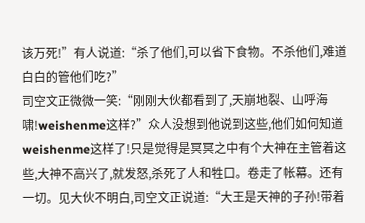该万死!”有人说道:“杀了他们,可以省下食物。不杀他们,难道白白的管他们吃?”
司空文正微微一笑:“刚刚大伙都看到了,天崩地裂、山呼海啸!weishenme这样?”众人没想到他说到这些,他们如何知道weishenme这样了!只是觉得是冥冥之中有个大神在主管着这些,大神不高兴了,就发怒,杀死了人和牲口。卷走了帐幕。还有一切。见大伙不明白,司空文正说道:“大王是天神的子孙!带着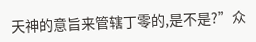天神的意旨来管辖丁零的,是不是?”众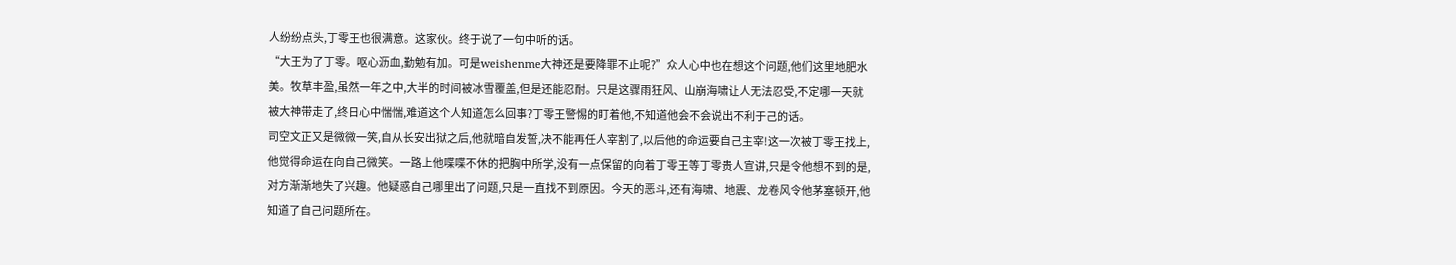人纷纷点头,丁零王也很满意。这家伙。终于说了一句中听的话。
“大王为了丁零。呕心沥血,勤勉有加。可是weishenme大神还是要降罪不止呢?”众人心中也在想这个问题,他们这里地肥水美。牧草丰盈,虽然一年之中,大半的时间被冰雪覆盖,但是还能忍耐。只是这骤雨狂风、山崩海啸让人无法忍受,不定哪一天就被大神带走了,终日心中惴惴,难道这个人知道怎么回事?丁零王警惕的盯着他,不知道他会不会说出不利于己的话。
司空文正又是微微一笑,自从长安出狱之后,他就暗自发誓,决不能再任人宰割了,以后他的命运要自己主宰!这一次被丁零王找上,他觉得命运在向自己微笑。一路上他喋喋不休的把胸中所学,没有一点保留的向着丁零王等丁零贵人宣讲,只是令他想不到的是,对方渐渐地失了兴趣。他疑惑自己哪里出了问题,只是一直找不到原因。今天的恶斗,还有海啸、地震、龙卷风令他茅塞顿开,他知道了自己问题所在。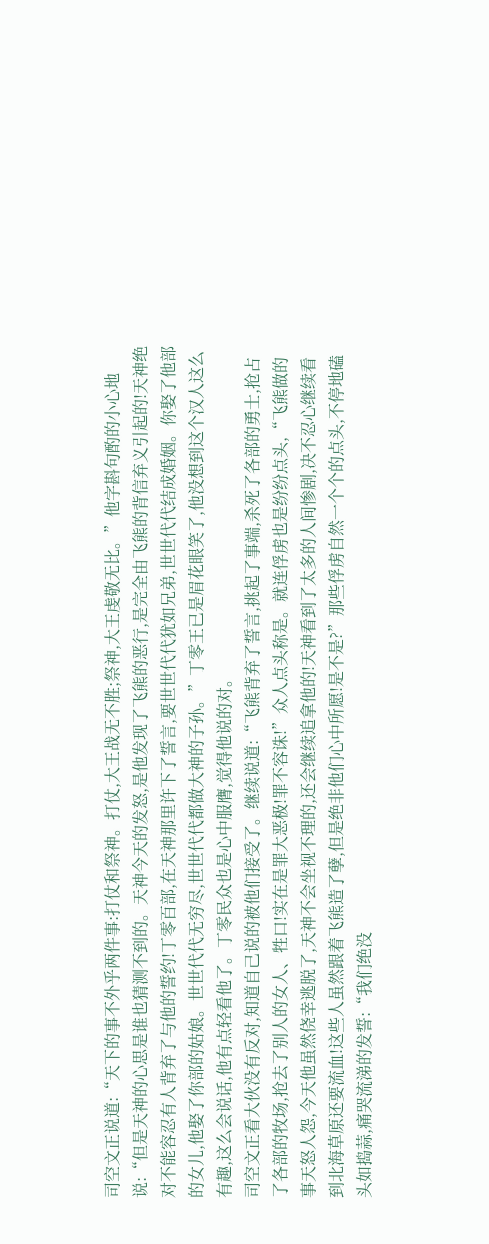司空文正说道:“天下的事不外乎两件事:打仗和祭神。打仗,大王战无不胜;祭神,大王虔敬无比。”他字斟句酌的小心地说:“但是天神的心思是谁也猜测不到的。天神今天的发怒,是他发现了飞熊的恶行,是完全由飞熊的背信弃义引起的!天神绝对不能容忍有人背弃了与他的誓约!丁零百部,在天神那里许下了誓言,要世世代代犹如兄弟,世世代代结成婚姻。你娶了他部的女儿,他娶了你部的姑娘。世世代代无穷尽,世世代代都做大神的子孙。”丁零王已是眉花眼笑了,他没想到这个汉人这么有趣,这么会说话,他有点轻看他了。丁零民众也是心中服膺,觉得他说的对。
司空文正看大伙没有反对,知道自己说的被他们接受了。继续说道:“飞熊背弃了誓言,挑起了事端,杀死了各部的勇士,抢占了各部的牧场,抢去了别人的女人、牲口!实在是罪大恶极!罪不容诛!”众人点头称是。就连俘虏也是纷纷点头,“飞熊做的事天怒人怨,今天他虽然侥幸逃脱了,天神不会坐视不理的,还会继续追拿他的!天神看到了太多的人间惨剧,决不忍心继续看到北海草原还要流血!这些人虽然跟着飞熊造了孽,但是绝非他们心中所愿!是不是?”那些俘虏自然一个个的点头,不停地磕头如捣蒜,痛哭流涕的发誓:“我们绝没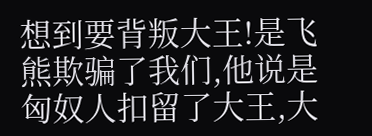想到要背叛大王!是飞熊欺骗了我们,他说是匈奴人扣留了大王,大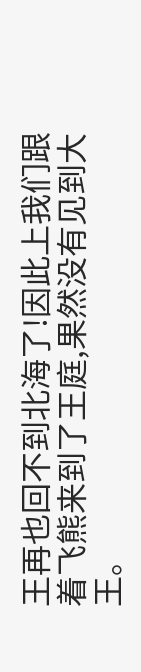王再也回不到北海了!因此上我们跟着飞熊来到了王庭,果然没有见到大王。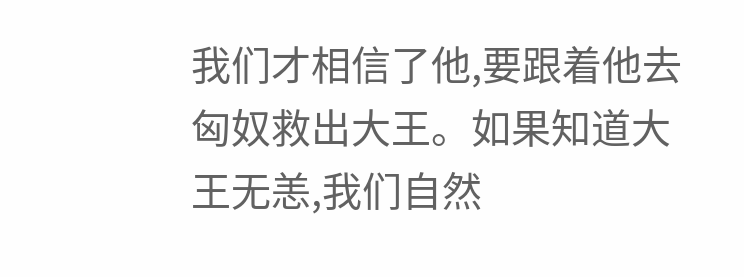我们才相信了他,要跟着他去匈奴救出大王。如果知道大王无恙,我们自然